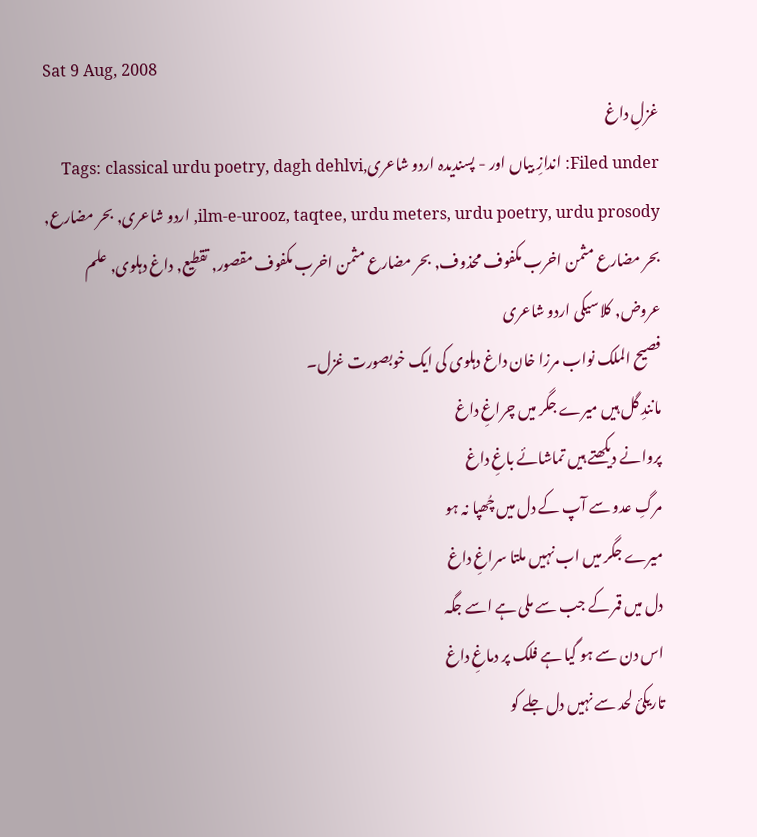Sat 9 Aug, 2008
غزلِ داغ
Filed under: اندازِ بیاں اور - پسندیدہ اردو شاعریTags: classical urdu poetry, dagh dehlvi, ilm-e-urooz, taqtee, urdu meters, urdu poetry, urdu prosody, اردو شاعری, بحر مضارع, بحر مضارع مثمن اخرب مکفوف محذوف, بحر مضارع مثمن اخرب مکفوف مقصور, تقطیع, داغ دہلوی, علم عروض, کلاسیکی اردو شاعری
فصیح الملک نواب مرزا خان داغ دہلوی کی ایک خوبصورت غزل۔
مانندِ گل ہیں میرے جگر میں چراغِ داغ
پروانے دیکھتے ہیں تماشائے باغِ داغ
مرگِ عدو سے آپ کے دل میں چُھپا نہ ہو
میرے جگر میں اب نہیں ملتا سراغِ داغ
دل میں قمر کے جب سے ملی ہے اسے جگہ
اس دن سے ہو گیا ہے فلک پر دماغِ داغ
تاریکیٔ لحد سے نہیں دل جلے کو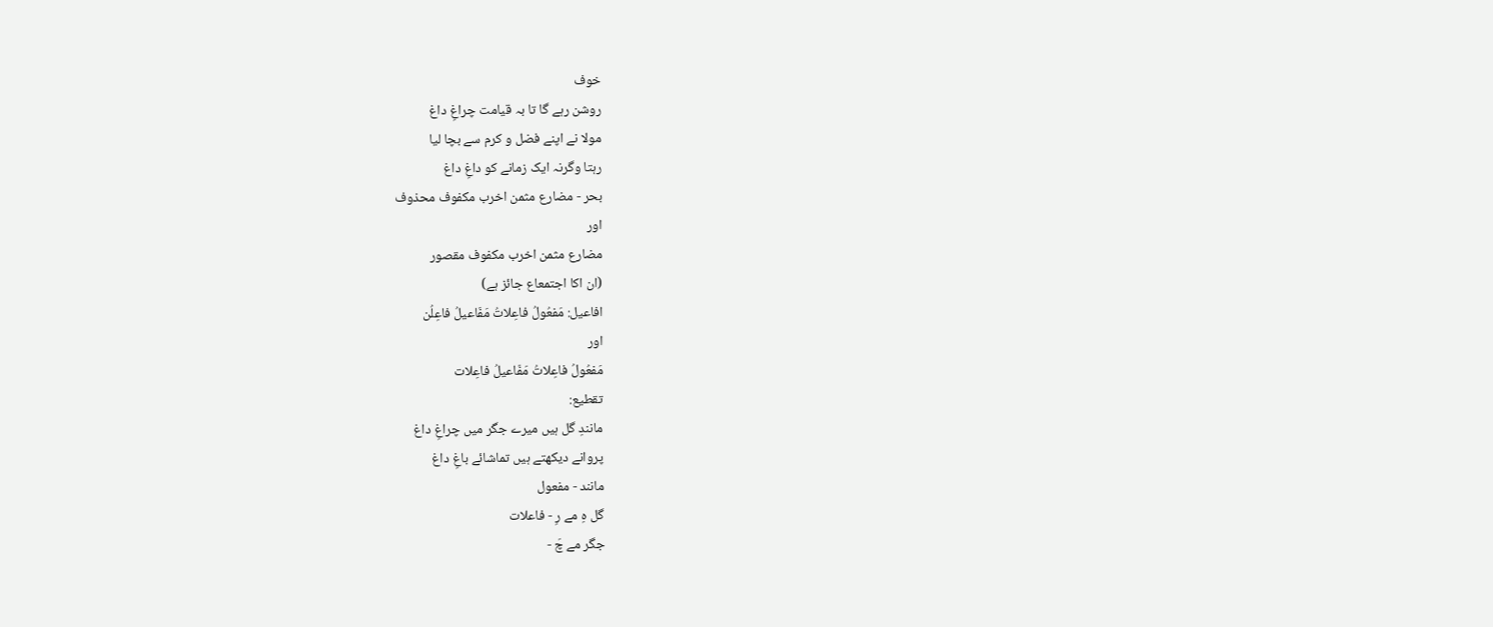خوف
روشن رہے گا تا بہ قیامت چراغِ داغ
مولا نے اپنے فضل و کرم سے بچا لیا
رہتا وگرنہ ایک زمانے کو داغِ داغ
بحر - مضارع مثمن اخرب مکفوف محذوف
اور
مضارع مثمن اخرب مکفوف مقصور
(ان اکا اجتمعاع جائز ہے)
افاعیل: مَفعُولُ فاعِلاتُ مَفَاعیلُ فاعِلُن
اور
مَفعُولُ فاعِلاتُ مَفَاعیلُ فاعِلات
تقطیع:
مانندِ گل ہیں میرے جگر میں چراغِ داغ
پروانے دیکھتے ہیں تماشائے باغِ داغ
مانند - مفعول
گل ہِ مے رِ - فاعلات
جگر مے چَ -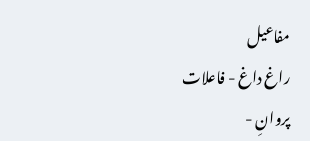مفاعیل
راغ داغ - فاعلات
پروانِ -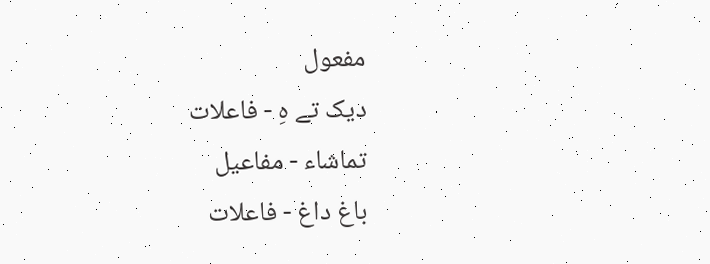مفعول
دیک تے ہِ - فاعلات
تماشاء - مفاعیل
باغ داغ - فاعلات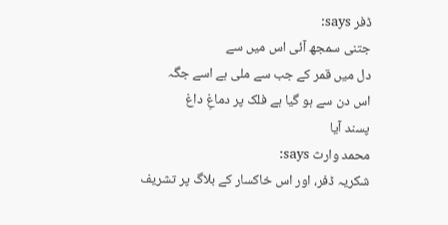ڈفر says:
جتنی سمجھ آئی اس میں سے
دل میں قمر کے جب سے ملی ہے اسے جگہ
اس دن سے ہو گیا ہے فلک پر دماغِ داغ
پسند آیا
محمد وارث says:
شکریہ ڈفر، اور اس خاکسار کے بلاگ پر تشریف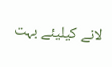لانے کیلیئے بہت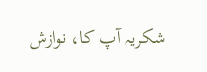شکریہ آپ کا، نوازش